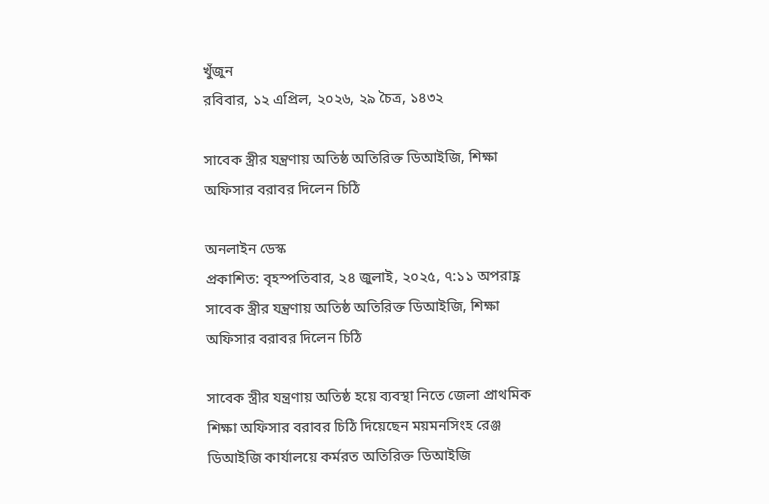খুঁজুন
রবিবার, ১২ এপ্রিল, ২০২৬, ২৯ চৈত্র, ১৪৩২

সাবেক স্ত্রীর যন্ত্রণায় অতিষ্ঠ অতিরিক্ত ডিআইজি, শিক্ষা অফিসার বরাবর দিলেন চিঠি

অনলাইন ডেস্ক
প্রকাশিত: বৃহস্পতিবার, ২৪ জুলাই, ২০২৫, ৭:১১ অপরাহ্ণ
সাবেক স্ত্রীর যন্ত্রণায় অতিষ্ঠ অতিরিক্ত ডিআইজি, শিক্ষা অফিসার বরাবর দিলেন চিঠি

সাবেক স্ত্রীর যন্ত্রণায় অতিষ্ঠ হয়ে ব্যবস্থা নিতে জেলা প্রাথমিক শিক্ষা অফিসার বরাবর চিঠি দিয়েছেন ময়মনসিংহ রেঞ্জ ডিআইজি কার্যালয়ে কর্মরত অতিরিক্ত ডিআইজি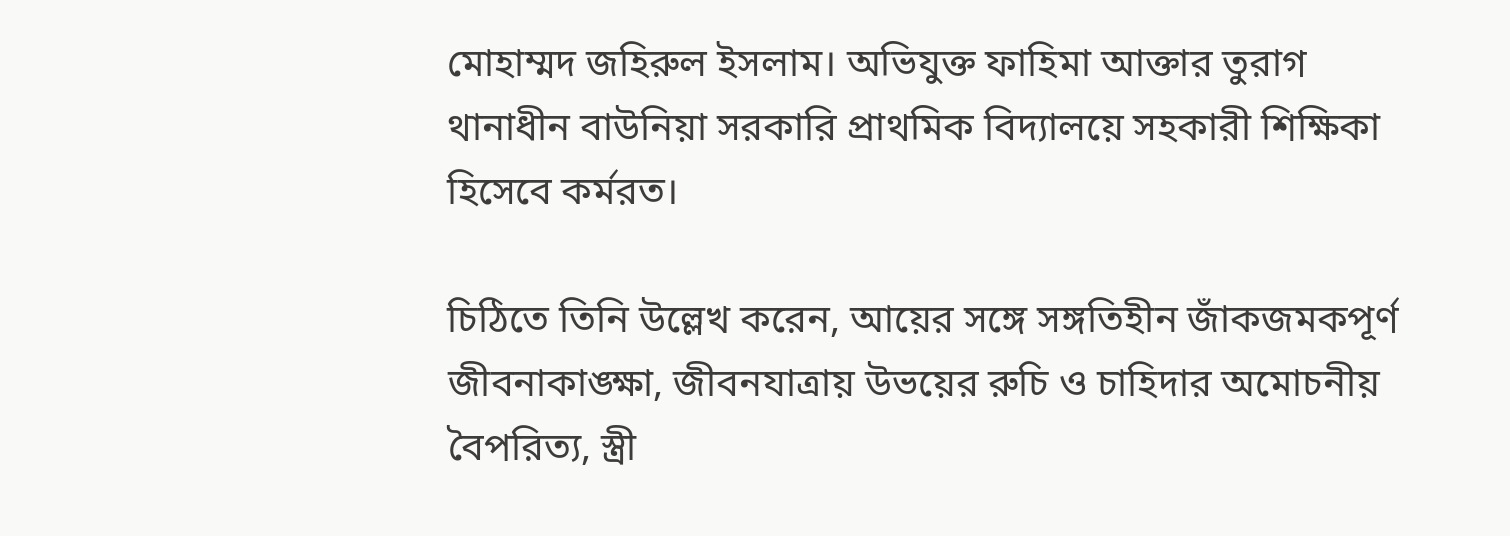মোহাম্মদ জহিরুল ইসলাম। অভিযুক্ত ফাহিমা আক্তার তুরাগ থানাধীন বাউনিয়া সরকারি প্রাথমিক বিদ্যালয়ে সহকারী শিক্ষিকা হিসেবে কর্মরত।

চিঠিতে তিনি উল্লেখ করেন, আয়ের সঙ্গে সঙ্গতিহীন জাঁকজমকপূর্ণ জীবনাকাঙ্ক্ষা, জীবনযাত্রায় উভয়ের রুচি ও চাহিদার অমোচনীয় বৈপরিত্য, স্ত্রী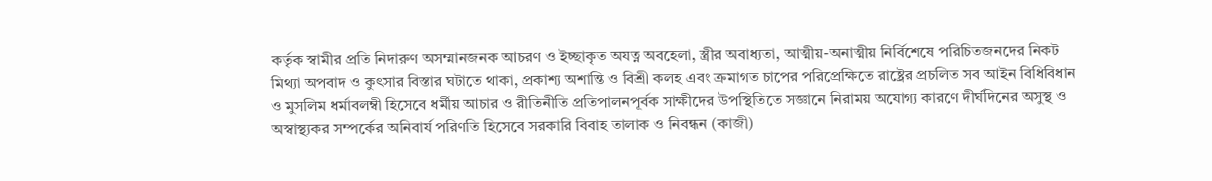কর্তৃক স্বামীর প্রতি নিদারুণ অসম্মানজনক আচরণ ও ইচ্ছাকৃত অযত্ন অবহেলা, স্ত্রীর অবাধ্যতা, আত্মীয়-অনাত্মীয় নির্বিশেষে পরিচিতজনদের নিকট মিথ্যা অপবাদ ও কুৎসার বিস্তার ঘটাতে থাকা, প্রকাশ্য অশান্তি ও বিশ্রী কলহ এবং ক্রমাগত চাপের পরিপ্রেক্ষিতে রাষ্ট্রের প্রচলিত সব আইন বিধিবিধান ও মুসলিম ধর্মাবলম্বী হিসেবে ধর্মীয় আচার ও রীতিনীতি প্রতিপালনপূর্বক সাক্ষীদের উপস্থিতিতে সজ্ঞানে নিরাময় অযোগ্য কারণে দীর্ঘদিনের অসুস্থ ও অস্বাস্থ্যকর সম্পর্কের অনিবার্য পরিণতি হিসেবে সরকারি বিবাহ তালাক ও নিবন্ধন (কাজী)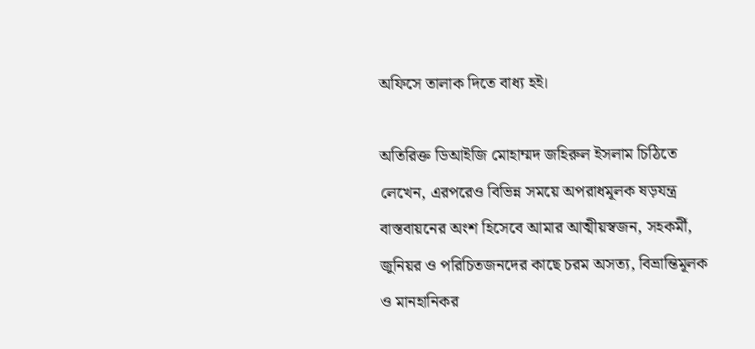অফিসে তালাক দিতে বাধ্য হই।

অতিরিক্ত ডিআইজি মোহাম্মদ জহিরুল ইসলাম চিঠিতে লেখেন, এরপরেও বিভিন্ন সময়ে অপরাধমূলক ষড়যন্ত্র বাস্তবায়নের অংশ হিসেবে আমার আত্মীয়স্বজন, সহকর্মী, জুনিয়র ও পরিচিতজনদের কাছে চরম অসত্য, বিভ্রান্তিমূলক ও মানহানিকর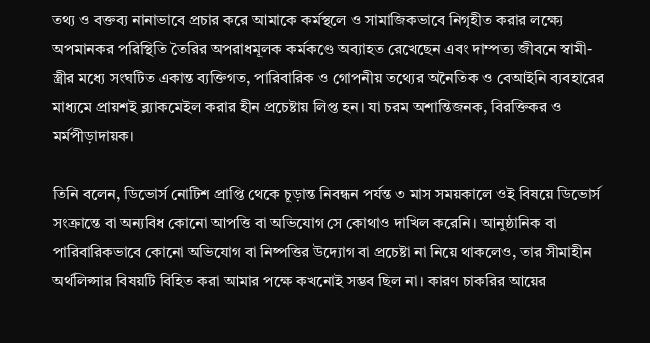তথ্য ও বক্তব্য নানাভাবে প্রচার করে আমাকে কর্মস্থলে ও সামাজিকভাবে নিগৃহীত করার লক্ষ্যে অপমানকর পরিস্থিতি তৈরির অপরাধমূলক কর্মকণ্ডে অব্যাহত রেখেছেন এবং দাম্পত্য জীবনে স্বামী-স্ত্রীর মধ্যে সংঘটিত একান্ত ব্যক্তিগত, পারিবারিক ও গোপনীয় তথ্যের অনৈতিক ও বেআইনি ব্যবহারের মাধ্যমে প্রায়শই ব্ল্যাকমেইল করার হীন প্রচেষ্টায় লিপ্ত হন। যা চরম অশান্তিজনক, বিরক্তিকর ও মর্মপীড়াদায়ক।

তিনি বলেন, ডিভোর্স নোটিশ প্রাপ্তি থেকে চূড়ান্ত নিবন্ধন পর্যন্ত ৩ মাস সময়কালে ওই বিষয়ে ডিভোর্স সংক্রান্তে বা অন্যবিধ কোনো আপত্তি বা অভিযোগ সে কোথাও দাখিল করেনি। আনুষ্ঠানিক বা পারিবারিকভাবে কোনো অভিযোগ বা নিষ্পত্তির উদ্যোগ বা প্রচেষ্টা না নিয়ে থাকলেও, তার সীমাহীন অর্থলিপ্সার বিষয়টি বিহিত করা আমার পক্ষে কখনোই সম্ভব ছিল না। কারণ চাকরির আয়ের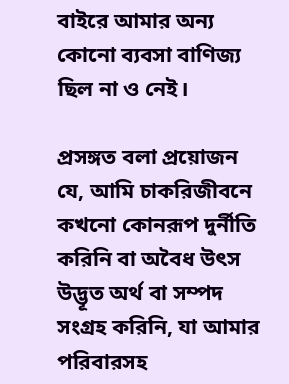বাইরে আমার অন্য কোনো ব্যবসা বাণিজ্য ছিল না ও নেই।

প্রসঙ্গত বলা প্রয়োজন যে, আমি চাকরিজীবনে কখনো কোনরূপ দুর্নীতি করিনি বা অবৈধ উৎস উদ্ভূত অর্থ বা সম্পদ সংগ্রহ করিনি, যা আমার পরিবারসহ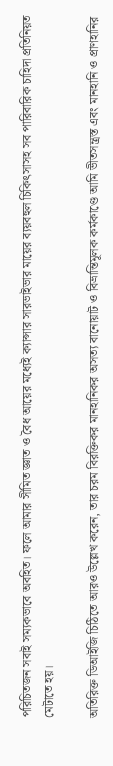পরিচিতজন সবাই সম্যকভাবে অবহিত। ফলে আমার সীমিত জ্ঞাত ও বৈধ আয়ের মধ্যেই ক্যান্সার সারভাইভার মায়ের ব্যয়বহুল চিকিৎসাসহ সব পারিবারিক চাহিদা প্রতিনিয়ত মেটাতে হয়।

অতিরিক্ত ডিআইজি চিঠিতে আরও উল্লেখ করেন, তার চরম বিরক্তিকর মানহানিকর অসত্য বানোয়াট ও বিভ্রান্তিমূলক কর্মকাণ্ডে আমি ভীতসন্ত্রস্ত এবং মানহানি ও প্রাণহানির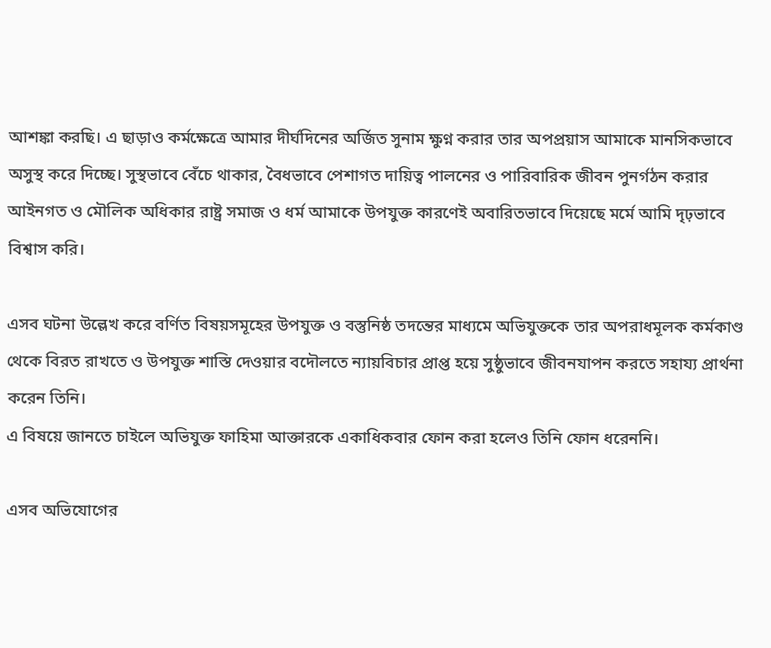আশঙ্কা করছি। এ ছাড়াও কর্মক্ষেত্রে আমার দীর্ঘদিনের অর্জিত সুনাম ক্ষুণ্ন করার তার অপপ্রয়াস আমাকে মানসিকভাবে অসুস্থ করে দিচ্ছে। সুস্থভাবে বেঁচে থাকার, বৈধভাবে পেশাগত দায়িত্ব পালনের ও পারিবারিক জীবন পুনর্গঠন করার আইনগত ও মৌলিক অধিকার রাষ্ট্র সমাজ ও ধর্ম আমাকে উপযুক্ত কারণেই অবারিতভাবে দিয়েছে মর্মে আমি দৃঢ়ভাবে বিশ্বাস করি।

এসব ঘটনা উল্লেখ করে বর্ণিত বিষয়সমূহের উপযুক্ত ও বস্তুনিষ্ঠ তদন্তের মাধ্যমে অভিযুক্তকে তার অপরাধমূলক কর্মকাণ্ড থেকে বিরত রাখতে ও উপযুক্ত শাস্তি দেওয়ার বদৌলতে ন্যায়বিচার প্রাপ্ত হয়ে সুষ্ঠুভাবে জীবনযাপন করতে সহায্য প্রার্থনা করেন তিনি।
এ বিষয়ে জানতে চাইলে অভিযুক্ত ফাহিমা আক্তারকে একাধিকবার ফোন করা হলেও তিনি ফোন ধরেননি।

এসব অভিযোগের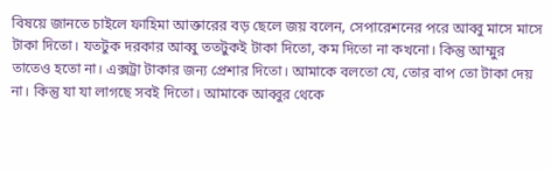বিষয়ে জানতে চাইলে ফাহিমা আক্তারের বড় ছেলে জয় বলেন, সেপারেশনের পরে আব্বু মাসে মাসে টাকা দিতো। যতটুক দরকার আব্বু ততটুকই টাকা দিতো, কম দিতো না কখনো। কিন্তু আম্মুর তাতেও হতো না। এক্সট্রা টাকার জন্য প্রেশার দিতো। আমাকে বলতো যে, তোর বাপ তো টাকা দেয় না। কিন্তু যা যা লাগছে সবই দিতো। আমাকে আব্বুর থেকে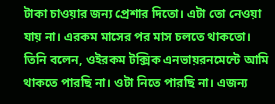টাকা চাওয়ার জন্য প্রেশার দিতো। এটা তো নেওয়া যায় না। এরকম মাসের পর মাস চলতে থাকতো।
তিনি বলেন, ওইরকম টক্সিক এনভায়রনমেন্টে আমি থাকতে পারছি না। ওটা নিতে পারছি না। এজন্য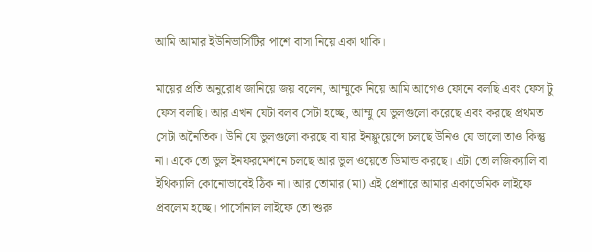আমি আমার ইউনিভার্সিটির পাশে বাসা নিয়ে একা থাকি।

মায়ের প্রতি অনুরোধ জানিয়ে জয় বলেন, আম্মুকে নিয়ে আমি আগেও ফোনে বলছি এবং ফেস টু ফেস বলছি। আর এখন যেটা বলব সেটা হচ্ছে, আম্মু যে ভুলগুলো করেছে এবং করছে প্রথমত সেটা অনৈতিক। উনি যে ভুলগুলো করছে বা যার ইনফ্লুয়েন্সে চলছে উনিও যে ভালো তাও কিন্তু না। একে তো ভুল ইনফরমেশনে চলছে আর ভুল ওয়েতে ডিমান্ড করছে। এটা তো লজিক্যালি বা ইথিক্যালি কোনোভাবেই ঠিক না। আর তোমার (মা) এই প্রেশারে আমার একাডেমিক লাইফে প্রবলেম হচ্ছে। পার্সোনাল লাইফে তো শুরু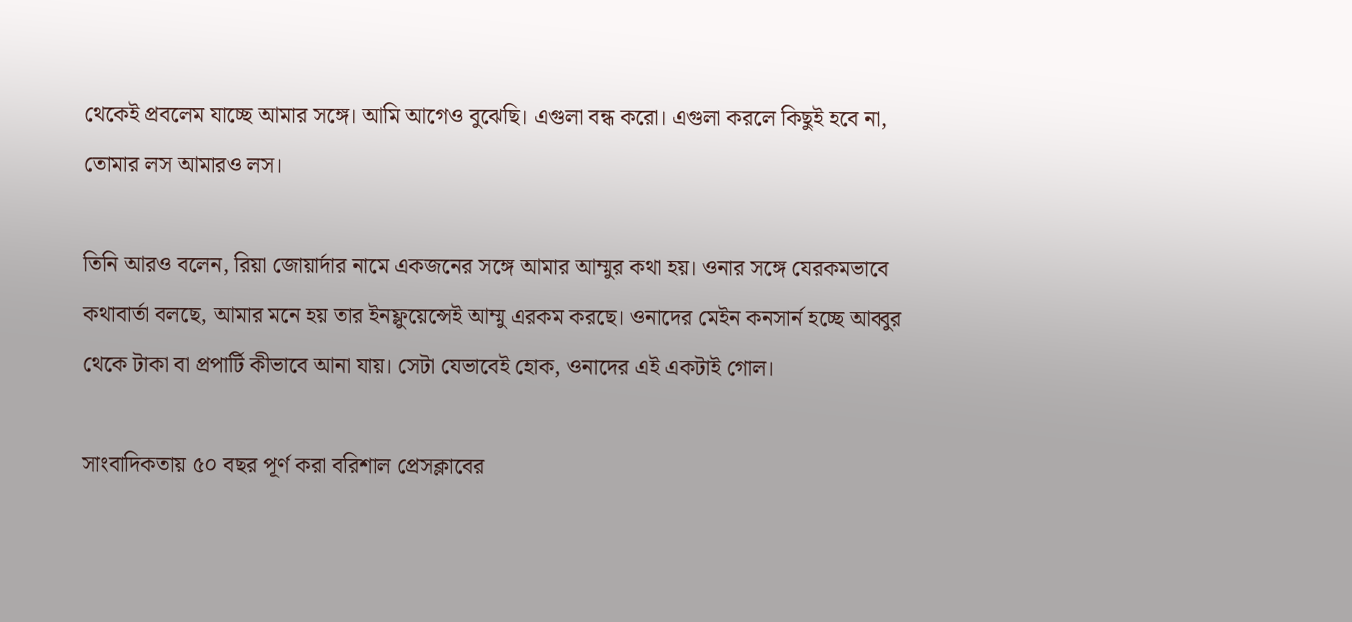থেকেই প্রবলেম যাচ্ছে আমার সঙ্গে। আমি আগেও বুঝেছি। এগুলা বন্ধ করো। এগুলা করলে কিছুই হবে না, তোমার লস আমারও লস।

তিনি আরও বলেন, রিয়া জোয়ার্দার নামে একজনের সঙ্গে আমার আম্মুর কথা হয়। ওনার সঙ্গে যেরকমভাবে কথাবার্তা বলছে, আমার মনে হয় তার ইনফ্লুয়েন্সেই আম্মু এরকম করছে। ওনাদের মেইন কনসার্ন হচ্ছে আব্বুর থেকে টাকা বা প্রপার্টি কীভাবে আনা যায়। সেটা যেভাবেই হোক, ওনাদের এই একটাই গোল।

সাংবাদিকতায় ৫০ বছর পূর্ণ করা বরিশাল প্রেসক্লাবের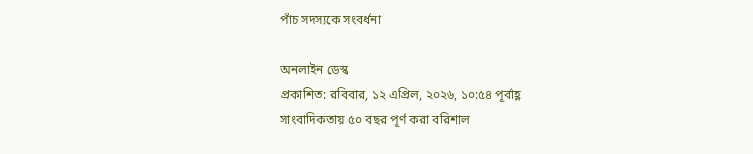পাঁচ সদস্যকে সংবর্ধনা

অনলাইন ডেস্ক
প্রকাশিত: রবিবার, ১২ এপ্রিল, ২০২৬, ১০:৫৪ পূর্বাহ্ণ
সাংবাদিকতায় ৫০ বছর পূর্ণ করা বরিশাল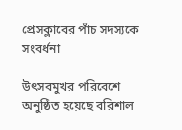প্রেসক্লাবের পাঁচ সদস্যকে সংবর্ধনা

উৎসবমুখর পরিবেশে অনুষ্ঠিত হয়েছে বরিশাল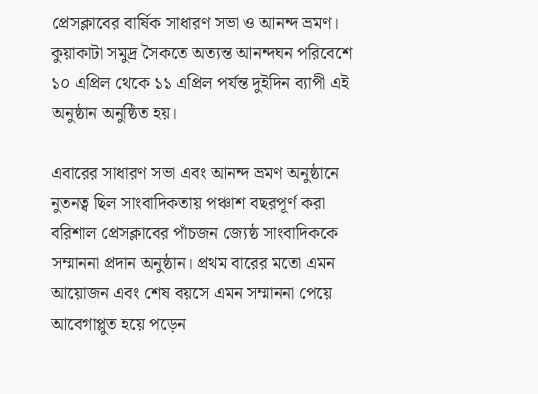প্রেসক্লাবের বার্ষিক সাধারণ সভা ও আনন্দ ভ্রমণ। কুয়াকাটা সমুদ্র সৈকতে অত্যন্ত আনন্দঘন পরিবেশে ১০ এপ্রিল থেকে ১১ এপ্রিল পর্যন্ত দুইদিন ব্যাপী এই অনুষ্ঠান অনুষ্ঠিত হয়।

এবারের সাধারণ সভা এবং আনন্দ ভ্রমণ অনুষ্ঠানে নুতনত্ব ছিল সাংবাদিকতায় পঞ্চাশ বছরপূর্ণ করা বরিশাল প্রেসক্লাবের পাঁচজন জ্যেষ্ঠ সাংবাদিককে সম্মাননা প্রদান অনুষ্ঠান। প্রথম বারের মতো এমন আয়োজন এবং শেষ বয়সে এমন সম্মাননা পেয়ে আবেগাপ্লুত হয়ে পড়েন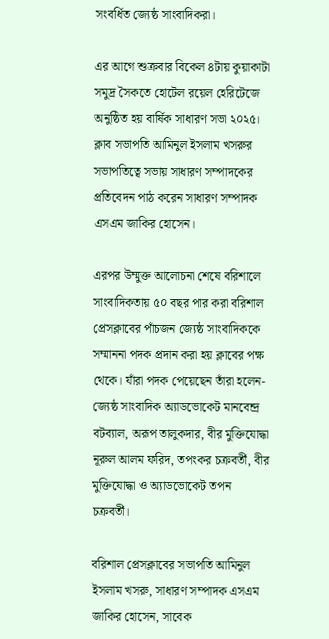সংবর্ধিত জ্যেষ্ঠ সাংবাদিকরা।

এর আগে শুক্রবার বিকেল ৪টায় কুয়াকাটা সমুদ্র সৈকতে হোটেল রয়েল হেরিটেজে অনুষ্ঠিত হয় বার্ষিক সাধারণ সভা ২০২৫। ক্লাব সভাপতি আমিনুল ইসলাম খসরুর সভাপতিত্বে সভায় সাধারণ সম্পাদকের প্রতিবেদন পাঠ করেন সাধারণ সম্পাদক এসএম জাকির হোসেন।

এরপর উম্মুক্ত আলোচনা শেষে বরিশালে সাংবাদিকতায় ৫০ বছর পার করা বরিশাল প্রেসক্লাবের পাঁচজন জ্যেষ্ঠ সাংবাদিককে সম্মাননা পদক প্রদান করা হয় ক্লাবের পক্ষ থেকে। যাঁরা পদক পেয়েছেন তাঁরা হলেন- জ্যেষ্ঠ সাংবাদিক অ্যাডভোকেট মানবেন্দ্র বটব্যাল, অরূপ তালুকদার, বীর মুক্তিযোদ্ধা নূরুল আলম ফরিদ, তপংকর চক্রবর্তী, বীর মুক্তিযোদ্ধা ও অ্যাডভোকেট তপন চক্রবর্তী।

বরিশাল প্রেসক্লাবের সভাপতি আমিনুল ইসলাম খসরু, সাধারণ সম্পাদক এসএম জাকির হোসেন, সাবেক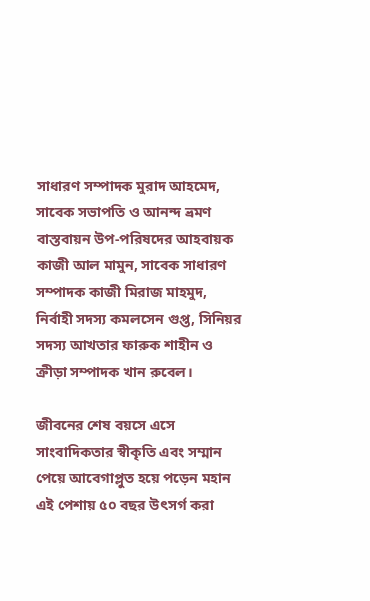সাধারণ সম্পাদক মুরাদ আহমেদ, সাবেক সভাপতি ও আনন্দ ভ্রমণ বাস্তবায়ন উপ-পরিষদের আহবায়ক কাজী আল মামুন, সাবেক সাধারণ সম্পাদক কাজী মিরাজ মাহমুদ, নির্বাহী সদস্য কমলসেন গুপ্ত, সিনিয়র সদস্য আখতার ফারুক শাহীন ও ক্রীড়া সম্পাদক খান রুবেল।

জীবনের শেষ বয়সে এসে সাংবাদিকতার স্বীকৃতি এবং সম্মান পেয়ে আবেগাপ্লুত হয়ে পড়েন মহান এই পেশায় ৫০ বছর উৎসর্গ করা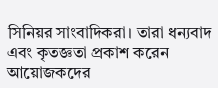সিনিয়র সাংবাদিকরা। তারা ধন্যবাদ এবং কৃতজ্ঞতা প্রকাশ করেন আয়োজকদের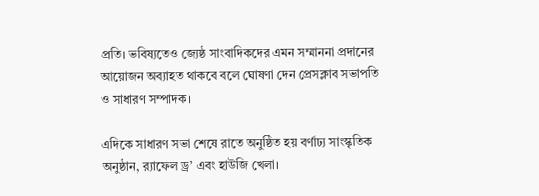প্রতি। ভবিষ্যতেও জ্যেষ্ঠ সাংবাদিকদের এমন সম্মাননা প্রদানের আয়োজন অব্যাহত থাকবে বলে ঘোষণা দেন প্রেসক্লাব সভাপতি ও সাধারণ সম্পাদক।

এদিকে সাধারণ সভা শেষে রাতে অনুষ্ঠিত হয় বর্ণাঢ্য সাংস্কৃতিক অনুষ্ঠান, র‌্যাফেল ড্র’ এবং হাউজি খেলা।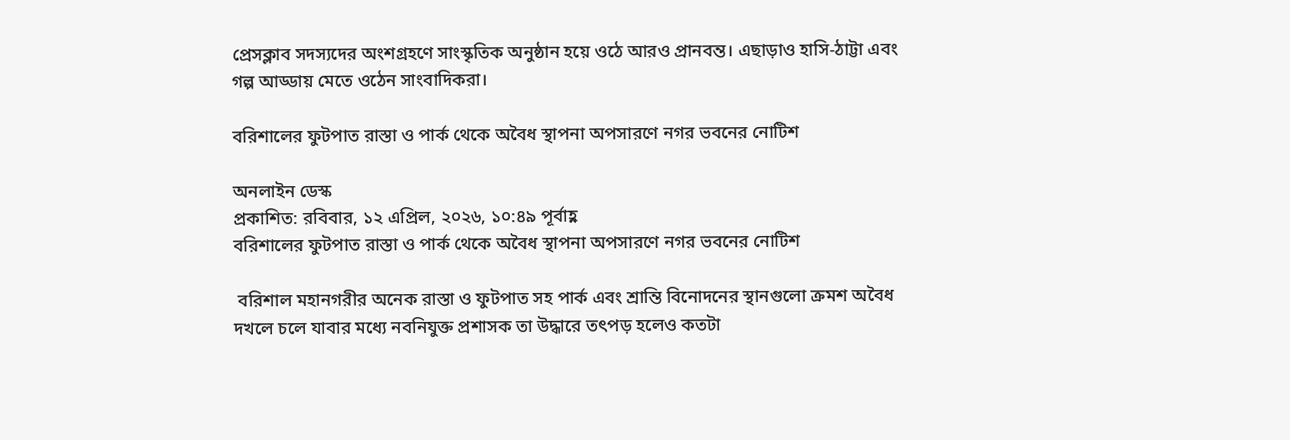প্রেসক্লাব সদস্যদের অংশগ্রহণে সাংস্কৃতিক অনুষ্ঠান হয়ে ওঠে আরও প্রানবন্ত। এছাড়াও হাসি-ঠাট্টা এবং গল্প আড্ডায় মেতে ওঠেন সাংবাদিকরা।

বরিশালের ফুটপাত রাস্তা ও পার্ক থেকে অবৈধ স্থাপনা অপসারণে নগর ভবনের নোটিশ

অনলাইন ডেস্ক
প্রকাশিত: রবিবার, ১২ এপ্রিল, ২০২৬, ১০:৪৯ পূর্বাহ্ণ
বরিশালের ফুটপাত রাস্তা ও পার্ক থেকে অবৈধ স্থাপনা অপসারণে নগর ভবনের নোটিশ

 বরিশাল মহানগরীর অনেক রাস্তা ও ফুটপাত সহ পার্ক এবং শ্রান্তি বিনোদনের স্থানগুলো ক্রমশ অবৈধ দখলে চলে যাবার মধ্যে নবনিযুক্ত প্রশাসক তা উদ্ধারে তৎপড় হলেও কতটা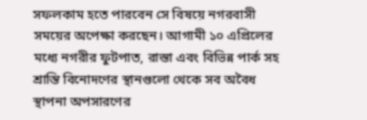সফলকাম হতে পারবেন সে বিষয়ে নগরবাসী সময়ের অপেক্ষা করছেন। আগামী ১০ এপ্রিলের মধ্যে নগরীর ফুটপাত, রাস্তা এবং বিভিন্ন পার্ক সহ শ্রান্তি বিনোদণের স্থানগুলো থেকে সব অবৈধ স্থাপনা অপসারণের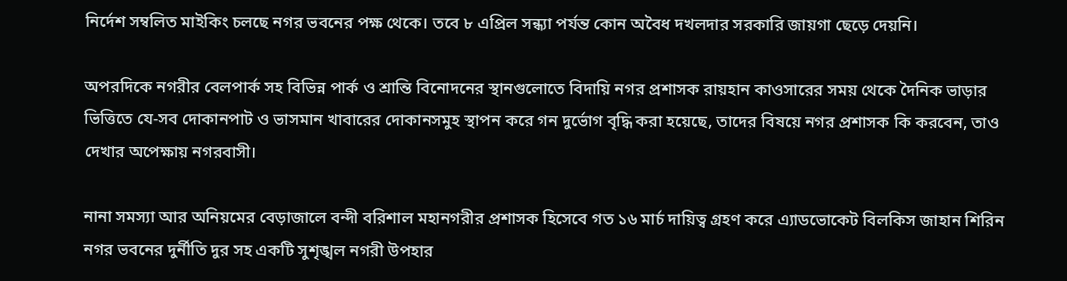নির্দেশ সম্বলিত মাইকিং চলছে নগর ভবনের পক্ষ থেকে। তবে ৮ এপ্রিল সন্ধ্যা পর্যন্ত কোন অবৈধ দখলদার সরকারি জায়গা ছেড়ে দেয়নি।

অপরদিকে নগরীর বেলপার্ক সহ বিভিন্ন পার্ক ও শ্রান্তি বিনোদনের স্থানগুলোতে বিদায়ি নগর প্রশাসক রায়হান কাওসারের সময় থেকে দৈনিক ভাড়ার ভিত্তিতে যে-সব দোকানপাট ও ভাসমান খাবারের দোকানসমুহ স্থাপন করে গন দুর্ভোগ বৃদ্ধি করা হয়েছে, তাদের বিষয়ে নগর প্রশাসক কি করবেন, তাও দেখার অপেক্ষায় নগরবাসী।

নানা সমস্যা আর অনিয়মের বেড়াজালে বন্দী বরিশাল মহানগরীর প্রশাসক হিসেবে গত ১৬ মার্চ দায়িত্ব গ্রহণ করে এ্যাডভোকেট বিলকিস জাহান শিরিন নগর ভবনের দুর্নীতি দুর সহ একটি সুশৃঙ্খল নগরী উপহার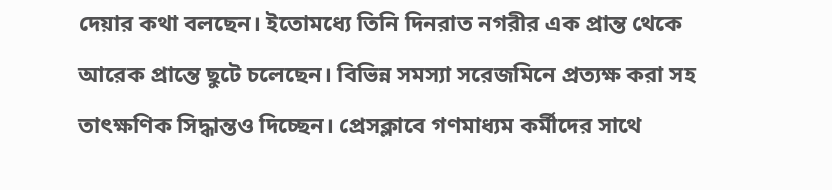দেয়ার কথা বলছেন। ইতোমধ্যে তিনি দিনরাত নগরীর এক প্রান্ত থেকে আরেক প্রান্তে ছুটে চলেছেন। বিভিন্ন সমস্যা সরেজমিনে প্রত্যক্ষ করা সহ তাৎক্ষণিক সিদ্ধান্তও দিচ্ছেন। প্রেসক্লাবে গণমাধ্যম কর্মীদের সাথে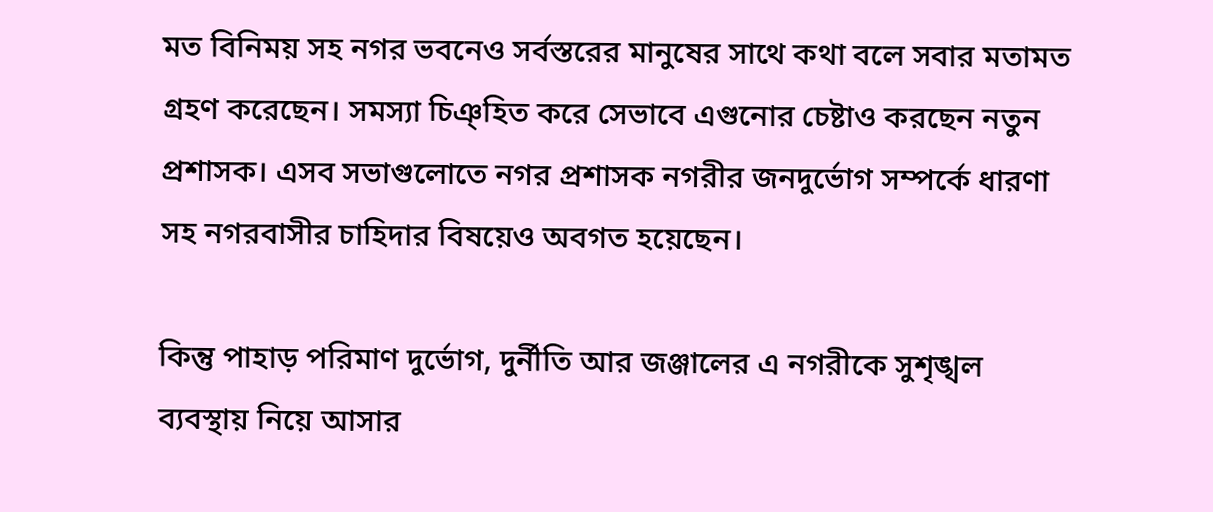মত বিনিময় সহ নগর ভবনেও সর্বস্তরের মানুষের সাথে কথা বলে সবার মতামত গ্রহণ করেছেন। সমস্যা চিঞ্হিত করে সেভাবে এগুনোর চেষ্টাও করছেন নতুন প্রশাসক। এসব সভাগুলোতে নগর প্রশাসক নগরীর জনদুর্ভোগ সম্পর্কে ধারণা সহ নগরবাসীর চাহিদার বিষয়েও অবগত হয়েছেন।

কিন্তু পাহাড় পরিমাণ দুর্ভোগ, দুর্নীতি আর জঞ্জালের এ নগরীকে সুশৃঙ্খল ব্যবস্থায় নিয়ে আসার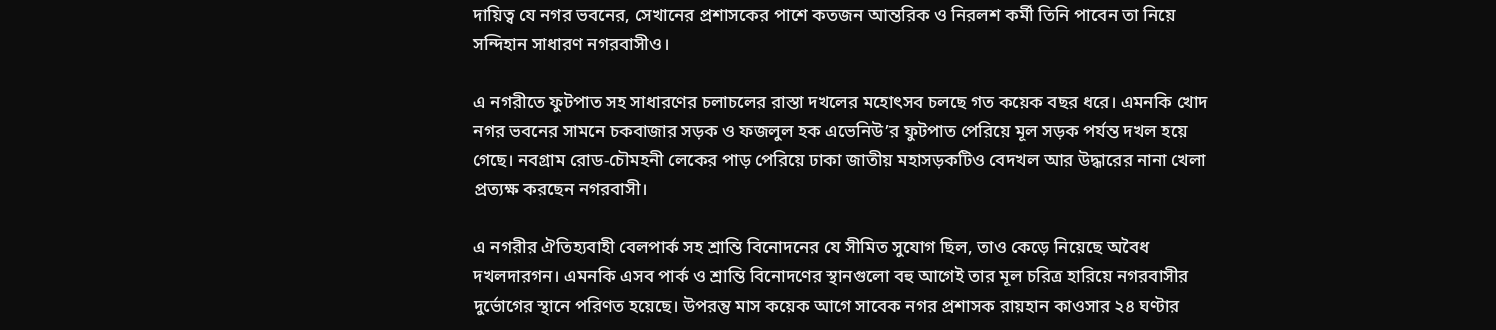দায়িত্ব যে নগর ভবনের, সেখানের প্রশাসকের পাশে কতজন আন্তরিক ও নিরলশ কর্মী তিনি পাবেন তা নিয়ে সন্দিহান সাধারণ নগরবাসীও।

এ নগরীতে ফুটপাত সহ সাধারণের চলাচলের রাস্তা দখলের মহোৎসব চলছে গত কয়েক বছর ধরে। এমনকি খোদ নগর ভবনের সামনে চকবাজার সড়ক ও ফজলুল হক এভেনিউ’র ফুটপাত পেরিয়ে মূল সড়ক পর্যন্ত দখল হয়ে গেছে। নবগ্রাম রোড-চৌমহনী লেকের পাড় পেরিয়ে ঢাকা জাতীয় মহাসড়কটিও বেদখল আর উদ্ধারের নানা খেলা প্রত্যক্ষ করছেন নগরবাসী।

এ নগরীর ঐতিহ্যবাহী বেলপার্ক সহ শ্রান্তি বিনোদনের যে সীমিত সুযোগ ছিল, তাও কেড়ে নিয়েছে অবৈধ দখলদারগন। এমনকি এসব পার্ক ও শ্রান্তি বিনোদণের স্থানগুলো বহু আগেই তার মূল চরিত্র হারিয়ে নগরবাসীর দুর্ভোগের স্থানে পরিণত হয়েছে। উপরন্তু মাস কয়েক আগে সাবেক নগর প্রশাসক রায়হান কাওসার ২৪ ঘণ্টার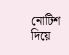নোটিশ দিয়ে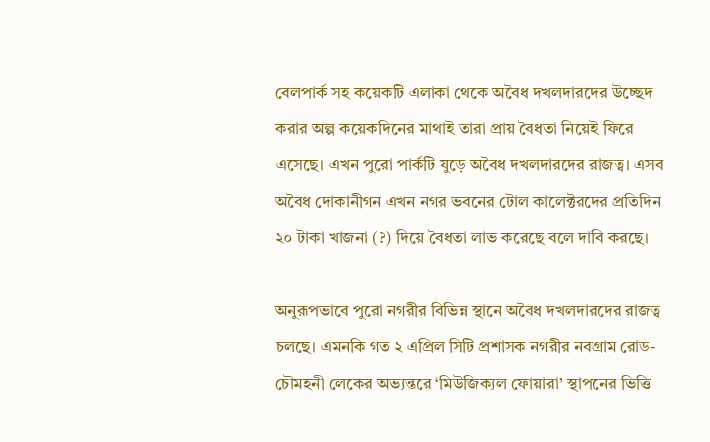বেলপার্ক সহ কয়েকটি এলাকা থেকে অবৈধ দখলদারদের উচ্ছেদ করার অল্প কয়েকদিনের মাথাই তারা প্রায় বৈধতা নিয়েই ফিরে এসেছে। এখন পুরো পার্কটি যুড়ে অবৈধ দখলদারদের রাজত্ব। এসব অবৈধ দোকানীগন এখন নগর ভবনের টোল কালেক্টরদের প্রতিদিন ২০ টাকা খাজনা (?) দিয়ে বৈধতা লাভ করেছে বলে দাবি করছে।

অনুরূপভাবে পুরো নগরীর বিভিন্ন স্থানে অবৈধ দখলদারদের রাজত্ব চলছে। এমনকি গত ২ এপ্রিল সিটি প্রশাসক নগরীর নবগ্রাম রোড-চৌমহনী লেকের অভ্যন্তরে ‘মিউজিক্যল ফোয়ারা’ স্থাপনের ভিত্তি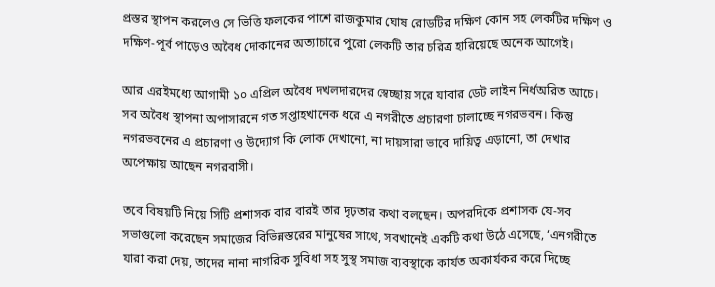প্রস্তর স্থাপন করলেও সে ভিত্তি ফলকের পাশে রাজকুমার ঘোষ রোডটির দক্ষিণ কোন সহ লেকটির দক্ষিণ ও দক্ষিণ-পূর্ব পাড়েও অবৈধ দোকানের অত্যাচারে পুরো লেকটি তার চরিত্র হারিয়েছে অনেক আগেই।

আর এরইমধ্যে আগামী ১০ এপ্রিল অবৈধ দখলদারদের স্বেচ্ছায় সরে যাবার ডেট লাইন নির্ধঅরিত আচে। সব অবৈধ স্থাপনা অপাসারনে গত সপ্তাহখানেক ধরে এ নগরীতে প্রচারণা চালাচ্ছে নগরভবন। কিন্তু নগরভবনের এ প্রচারণা ও উদ্যোগ কি লোক দেখানো, না দায়সারা ভাবে দায়িত্ব এড়ানো, তা দেখার অপেক্ষায় আছেন নগরবাসী।

তবে বিষয়টি নিয়ে সিটি প্রশাসক বার বারই তার দৃঢ়তার কথা বলছেন। অপরদিকে প্রশাসক যে-সব সভাগুলো করেছেন সমাজের বিভিন্নস্তরের মানুষের সাথে, সবখানেই একটি কথা উঠে এসেছে, ‘এনগরীতে যারা করা দেয়, তাদের নানা নাগরিক সুবিধা সহ সুস্থ সমাজ ব্যবস্থাকে কার্যত অকার্যকর করে দিচ্ছে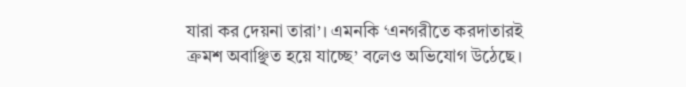যারা কর দেয়না তারা’। এমনকি ‘এনগরীতে করদাতারই ক্রমশ অবাঞ্ছিত হয়ে যাচ্ছে’ বলেও অভিযোগ উঠেছে।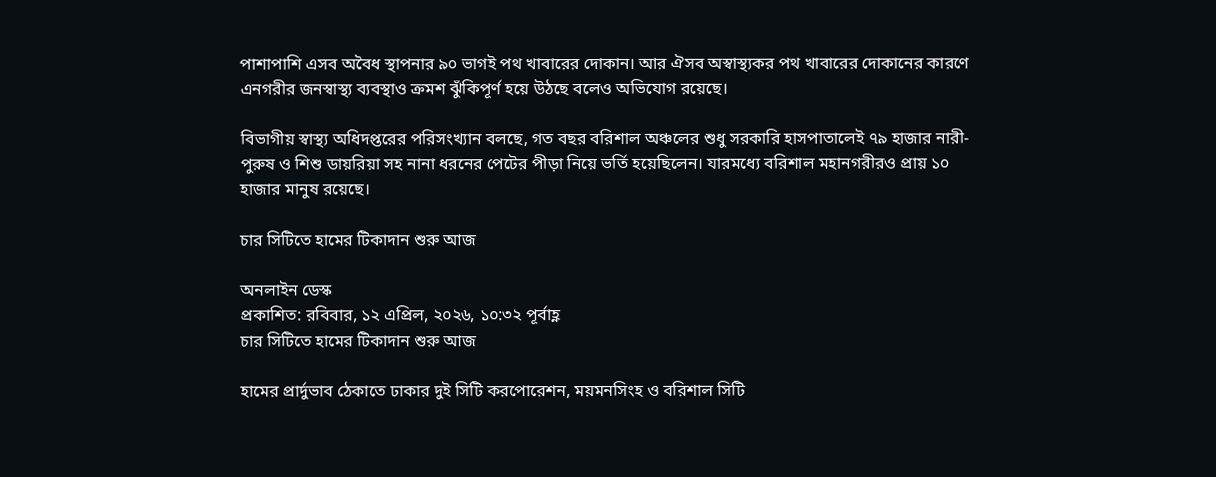পাশাপাশি এসব অবৈধ স্থাপনার ৯০ ভাগই পথ খাবারের দোকান। আর ঐসব অস্বাস্থ্যকর পথ খাবারের দোকানের কারণে এনগরীর জনস্বাস্থ্য ব্যবস্থাও ক্রমশ ঝুঁকিপূর্ণ হয়ে উঠছে বলেও অভিযোগ রয়েছে।

বিভাগীয় স্বাস্থ্য অধিদপ্তরের পরিসংখ্যান বলছে, গত বছর বরিশাল অঞ্চলের শুধু সরকারি হাসপাতালেই ৭৯ হাজার নারী-পুরুষ ও শিশু ডায়রিয়া সহ নানা ধরনের পেটের পীড়া নিয়ে ভর্তি হয়েছিলেন। যারমধ্যে বরিশাল মহানগরীরও প্রায় ১০ হাজার মানুষ রয়েছে।

চার সিটিতে হামের টিকাদান শুরু আজ

অনলাইন ডেস্ক
প্রকাশিত: রবিবার, ১২ এপ্রিল, ২০২৬, ১০:৩২ পূর্বাহ্ণ
চার সিটিতে হামের টিকাদান শুরু আজ

হামের প্রার্দুভাব ঠেকাতে ঢাকার দুই সিটি করপোরেশন, ময়মনসিংহ ও বরিশাল সিটি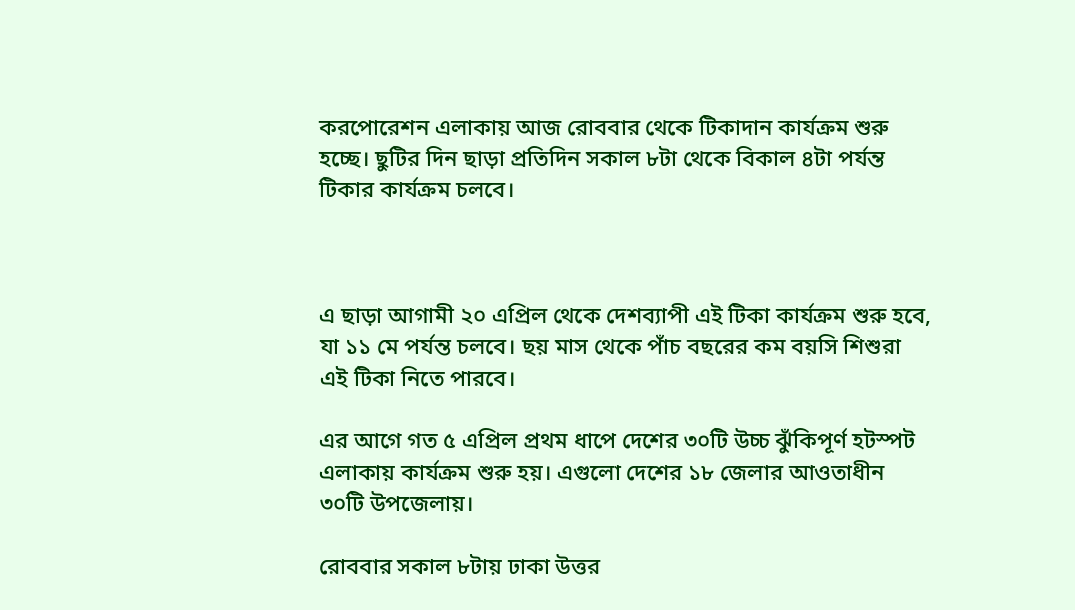করপোরেশন এলাকায় আজ রোববার থেকে টিকাদান কার্যক্রম শুরু হচ্ছে। ছুটির দিন ছাড়া প্রতিদিন সকাল ৮টা থেকে বিকাল ৪টা পর্যন্ত টিকার কার্যক্রম চলবে।



এ ছাড়া আগামী ২০ এপ্রিল থেকে দেশব্যাপী এই টিকা কার্যক্রম শুরু হবে, যা ১১ মে পর্যন্ত চলবে। ছয় মাস থেকে পাঁচ বছরের কম বয়সি শিশুরা এই টিকা নিতে পারবে।

এর আগে গত ৫ এপ্রিল প্রথম ধাপে দেশের ৩০টি উচ্চ ঝুঁকিপূর্ণ হটস্পট এলাকায় কার্যক্রম শুরু হয়। এগুলো দেশের ১৮ জেলার আওতাধীন ৩০টি উপজেলায়।

রোববার সকাল ৮টায় ঢাকা উত্তর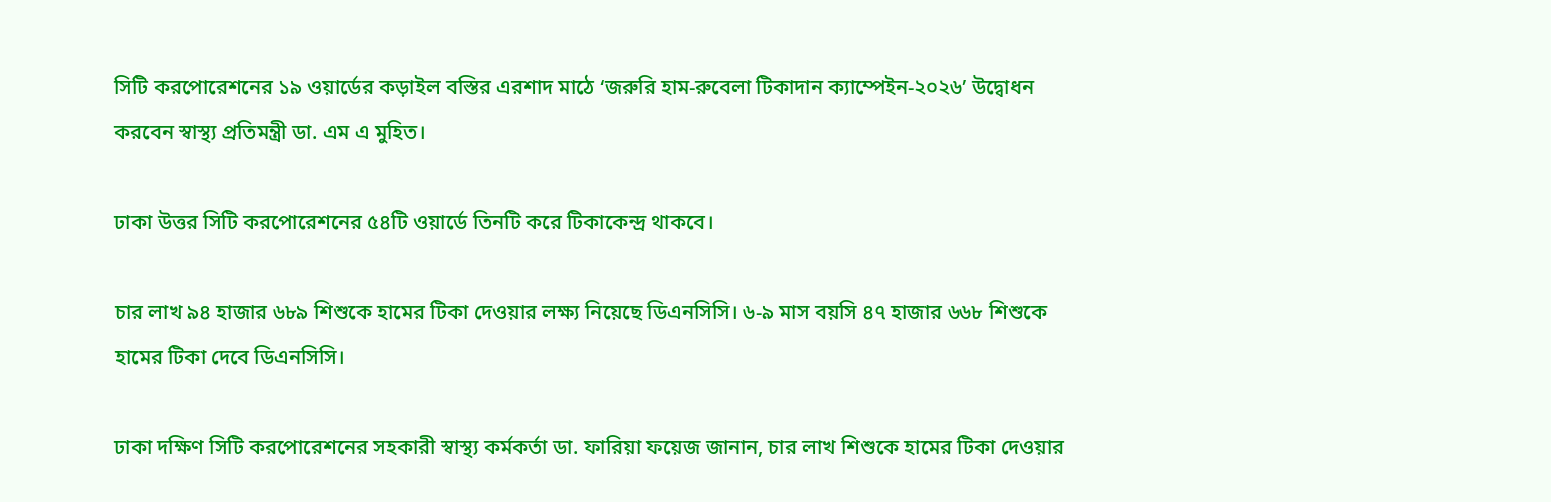সিটি করপোরেশনের ১৯ ওয়ার্ডের কড়াইল বস্তির এরশাদ মাঠে ‘জরুরি হাম-রুবেলা টিকাদান ক্যাম্পেইন-২০২৬’ উদ্বোধন করবেন স্বাস্থ্য প্রতিমন্ত্রী ডা. এম এ মুহিত।

ঢাকা উত্তর সিটি করপোরেশনের ৫৪টি ওয়ার্ডে তিনটি করে টিকাকেন্দ্র থাকবে।

চার লাখ ৯৪ হাজার ৬৮৯ শিশুকে হামের টিকা দেওয়ার লক্ষ্য নিয়েছে ডিএনসিসি। ৬-৯ মাস বয়সি ৪৭ হাজার ৬৬৮ শিশুকে হামের টিকা দেবে ডিএনসিসি।

ঢাকা দক্ষিণ সিটি করপোরেশনের সহকারী স্বাস্থ্য কর্মকর্তা ডা. ফারিয়া ফয়েজ জানান, চার লাখ শিশুকে হামের টিকা দেওয়ার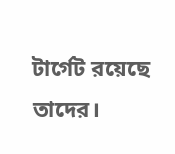টার্গেট রয়েছে তাদের।